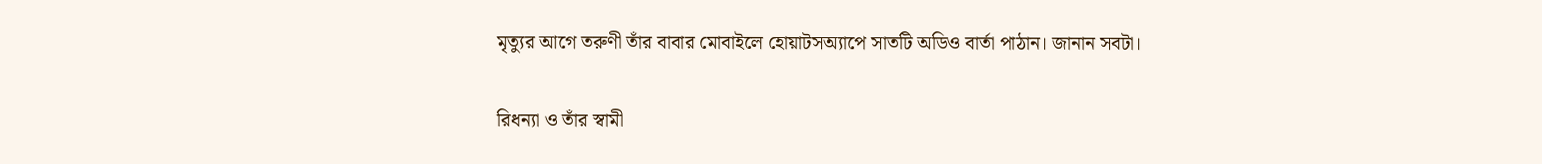মৃত্যুর আগে তরুণী তাঁর বাবার মোবাইলে হোয়াটসঅ্যাপে সাতটি অডিও বার্তা পাঠান। জানান সবটা।

রিধন্যা ও তাঁর স্বামী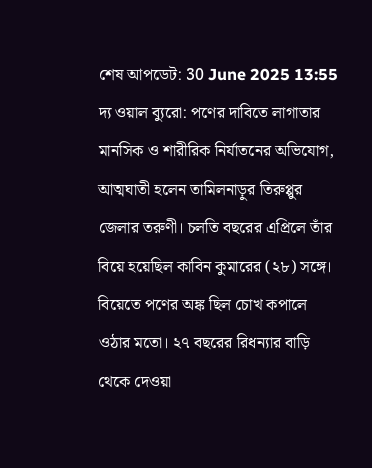শেষ আপডেট: 30 June 2025 13:55
দ্য ওয়াল ব্যুরো: পণের দাবিতে লাগাতার মানসিক ও শারীরিক নির্যাতনের অভিযোগ, আত্মঘাতী হলেন তামিলনাড়ুর তিরুপ্পুর জেলার তরুণী। চলতি বছরের এপ্রিলে তাঁর বিয়ে হয়েছিল কাবিন কুমারের (২৮) সঙ্গে। বিয়েতে পণের অঙ্ক ছিল চোখ কপালে ওঠার মতো। ২৭ বছরের রিধন্যার বাড়ি থেকে দেওয়া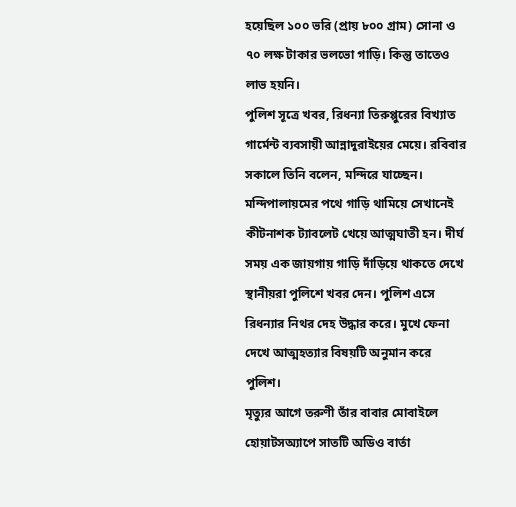হয়েছিল ১০০ ভরি (প্রায় ৮০০ গ্রাম) সোনা ও ৭০ লক্ষ টাকার ভলভো গাড়ি। কিন্তু তাতেও লাভ হয়নি।
পুলিশ সূত্রে খবর, রিধন্যা তিরুপ্পুরের বিখ্যাত গার্মেন্ট ব্যবসায়ী আন্নাদুরাইয়ের মেয়ে। রবিবার সকালে তিনি বলেন, মন্দিরে যাচ্ছেন। মন্দিপালায়মের পথে গাড়ি থামিয়ে সেখানেই কীটনাশক ট্যাবলেট খেয়ে আত্মঘাতী হন। দীর্ঘ সময় এক জায়গায় গাড়ি দাঁড়িয়ে থাকতে দেখে স্থানীয়রা পুলিশে খবর দেন। পুলিশ এসে রিধন্যার নিথর দেহ উদ্ধার করে। মুখে ফেনা দেখে আত্মহত্যার বিষয়টি অনুমান করে পুলিশ।
মৃত্যুর আগে তরুণী তাঁর বাবার মোবাইলে হোয়াটসঅ্যাপে সাতটি অডিও বার্তা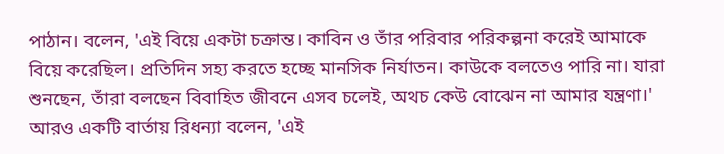পাঠান। বলেন, 'এই বিয়ে একটা চক্রান্ত। কাবিন ও তাঁর পরিবার পরিকল্পনা করেই আমাকে বিয়ে করেছিল। প্রতিদিন সহ্য করতে হচ্ছে মানসিক নির্যাতন। কাউকে বলতেও পারি না। যারা শুনছেন, তাঁরা বলছেন বিবাহিত জীবনে এসব চলেই, অথচ কেউ বোঝেন না আমার যন্ত্রণা।'
আরও একটি বার্তায় রিধন্যা বলেন, 'এই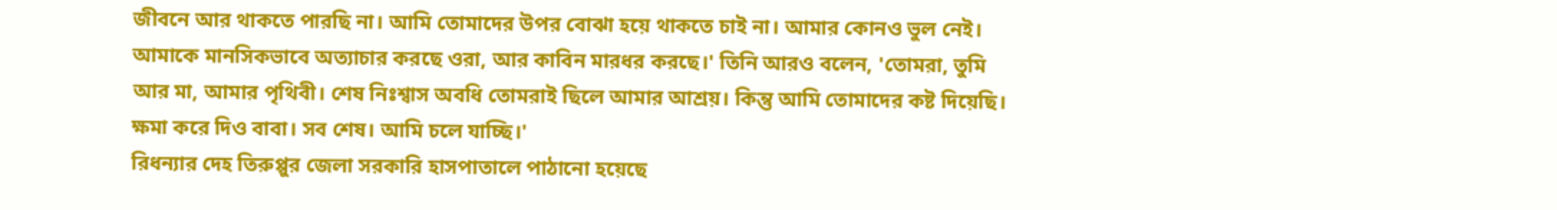জীবনে আর থাকতে পারছি না। আমি তোমাদের উপর বোঝা হয়ে থাকতে চাই না। আমার কোনও ভুল নেই। আমাকে মানসিকভাবে অত্যাচার করছে ওরা, আর কাবিন মারধর করছে।' তিনি আরও বলেন, 'তোমরা, তুমি আর মা, আমার পৃথিবী। শেষ নিঃশ্বাস অবধি তোমরাই ছিলে আমার আশ্রয়। কিন্তু আমি তোমাদের কষ্ট দিয়েছি। ক্ষমা করে দিও বাবা। সব শেষ। আমি চলে যাচ্ছি।'
রিধন্যার দেহ তিরুপ্পুর জেলা সরকারি হাসপাতালে পাঠানো হয়েছে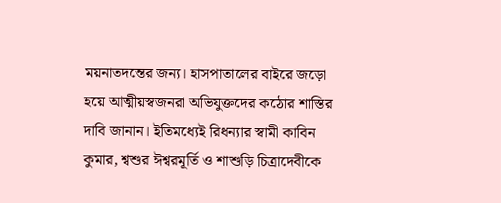ময়নাতদন্তের জন্য। হাসপাতালের বাইরে জড়ো হয়ে আত্মীয়স্বজনরা অভিযুক্তদের কঠোর শাস্তির দাবি জানান। ইতিমধ্যেই রিধন্যার স্বামী কাবিন কুমার, শ্বশুর ঈশ্বরমূর্তি ও শাশুড়ি চিত্রাদেবীকে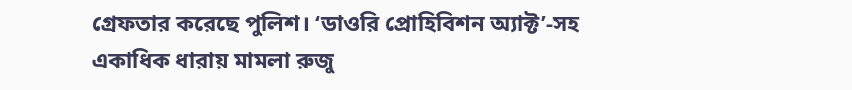গ্রেফতার করেছে পুলিশ। ‘ডাওরি প্রোহিবিশন অ্যাক্ট’-সহ একাধিক ধারায় মামলা রুজু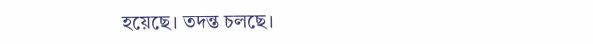হয়েছে। তদন্ত চলছে।